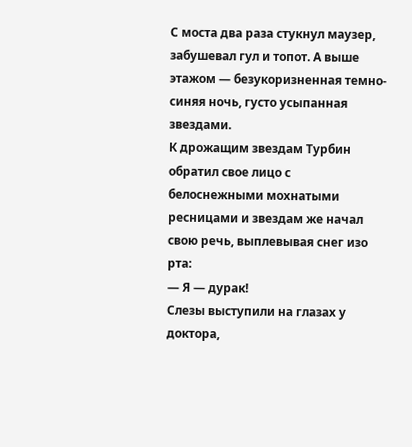С моста два раза стукнул маузер, забушевал гул и топот. А выше этажом — безукоризненная темно-синяя ночь, густо усыпанная звездами.
К дрожащим звездам Турбин обратил свое лицо с белоснежными мохнатыми ресницами и звездам же начал свою речь, выплевывая снег изо рта:
— Я — дурак!
Слезы выступили на глазах у доктора,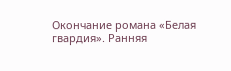Окончание романа «Белая гвардия». Ранняя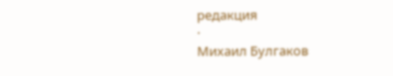редакция
·
Михаил Булгаков